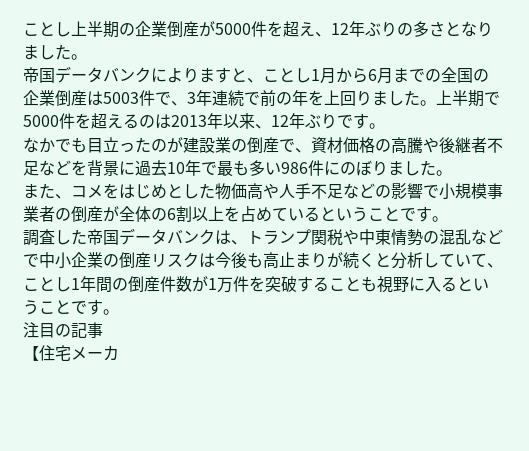ことし上半期の企業倒産が5000件を超え、12年ぶりの多さとなりました。
帝国データバンクによりますと、ことし1月から6月までの全国の企業倒産は5003件で、3年連続で前の年を上回りました。上半期で5000件を超えるのは2013年以来、12年ぶりです。
なかでも目立ったのが建設業の倒産で、資材価格の高騰や後継者不足などを背景に過去10年で最も多い986件にのぼりました。
また、コメをはじめとした物価高や人手不足などの影響で小規模事業者の倒産が全体の6割以上を占めているということです。
調査した帝国データバンクは、トランプ関税や中東情勢の混乱などで中小企業の倒産リスクは今後も高止まりが続くと分析していて、ことし1年間の倒産件数が1万件を突破することも視野に入るということです。
注目の記事
【住宅メーカ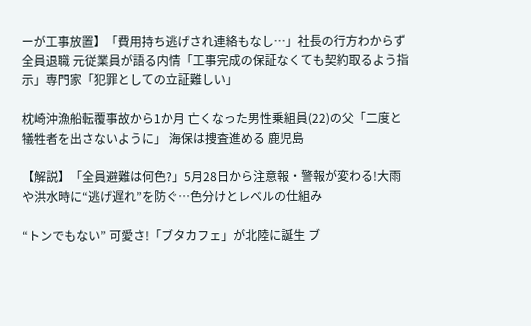ーが工事放置】「費用持ち逃げされ連絡もなし…」社長の行方わからず全員退職 元従業員が語る内情「工事完成の保証なくても契約取るよう指示」専門家「犯罪としての立証難しい」

枕崎沖漁船転覆事故から1か月 亡くなった男性乗組員(22)の父「二度と犠牲者を出さないように」 海保は捜査進める 鹿児島

【解説】「全員避難は何色?」5月28日から注意報・警報が変わる!大雨や洪水時に“逃げ遅れ”を防ぐ…色分けとレベルの仕組み

“トンでもない” 可愛さ!「ブタカフェ」が北陸に誕生 ブ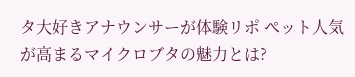タ大好きアナウンサーが体験リポ ぺット人気が高まるマイクロブタの魅力とは?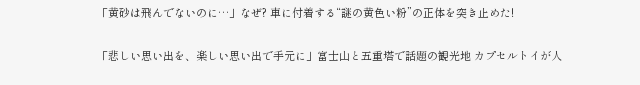「黄砂は飛んでないのに…」なぜ? 車に付着する“謎の黄色い粉”の正体を突き止めた!

「悲しい思い出を、楽しい思い出で手元に」富士山と五重塔で話題の観光地 カプセルトイが人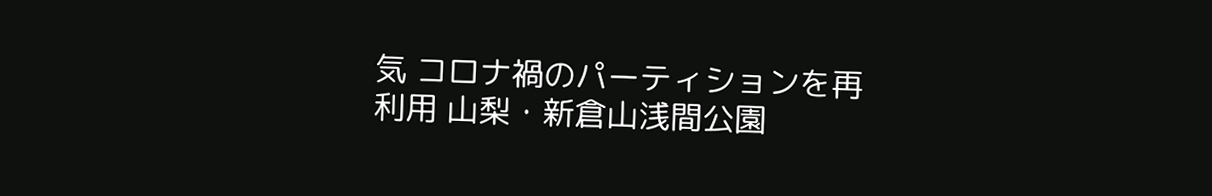気 コロナ禍のパーティションを再利用 山梨・新倉山浅間公園